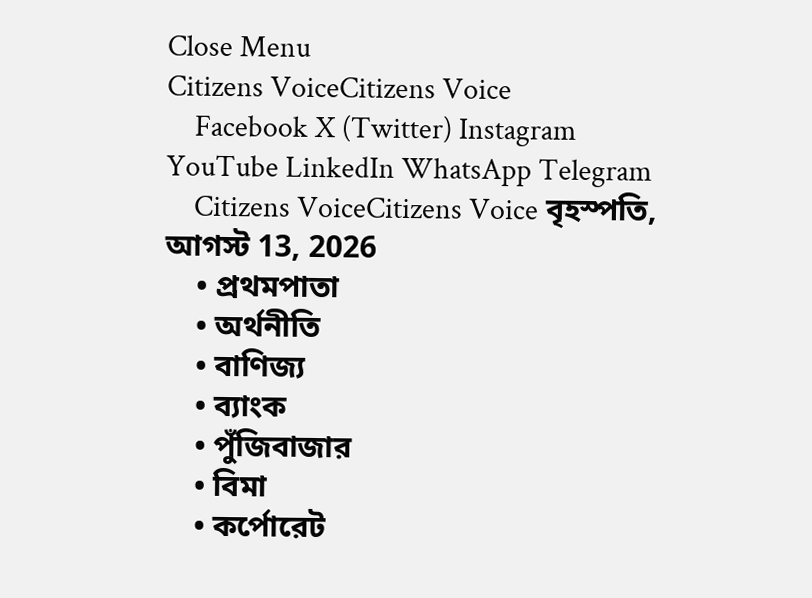Close Menu
Citizens VoiceCitizens Voice
    Facebook X (Twitter) Instagram YouTube LinkedIn WhatsApp Telegram
    Citizens VoiceCitizens Voice বৃহস্পতি, আগস্ট 13, 2026
    • প্রথমপাতা
    • অর্থনীতি
    • বাণিজ্য
    • ব্যাংক
    • পুঁজিবাজার
    • বিমা
    • কর্পোরেট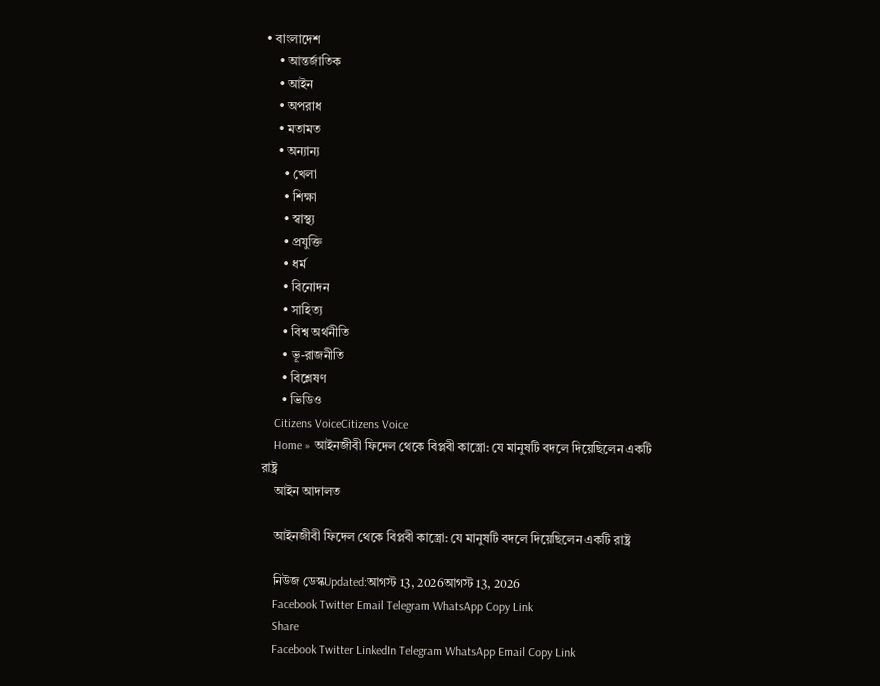• বাংলাদেশ
    • আন্তর্জাতিক
    • আইন
    • অপরাধ
    • মতামত
    • অন্যান্য
      • খেলা
      • শিক্ষা
      • স্বাস্থ্য
      • প্রযুক্তি
      • ধর্ম
      • বিনোদন
      • সাহিত্য
      • বিশ্ব অর্থনীতি
      • ভূ-রাজনীতি
      • বিশ্লেষণ
      • ভিডিও
    Citizens VoiceCitizens Voice
    Home » আইনজীবী ফিদেল থেকে বিপ্লবী কাস্ত্রো: যে মানুষটি বদলে দিয়েছিলেন একটি রাষ্ট্র
    আইন আদালত

    আইনজীবী ফিদেল থেকে বিপ্লবী কাস্ত্রো: যে মানুষটি বদলে দিয়েছিলেন একটি রাষ্ট্র

    নিউজ ডেস্কUpdated:আগস্ট 13, 2026আগস্ট 13, 2026
    Facebook Twitter Email Telegram WhatsApp Copy Link
    Share
    Facebook Twitter LinkedIn Telegram WhatsApp Email Copy Link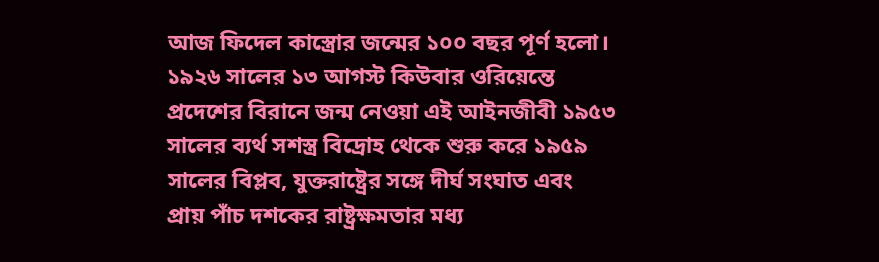আজ ফিদেল কাস্ত্রোর জন্মের ১০০ বছর পূর্ণ হলো। ১৯২৬ সালের ১৩ আগস্ট কিউবার ওরিয়েন্তে প্রদেশের বিরানে জন্ম নেওয়া এই আইনজীবী ১৯৫৩ সালের ব্যর্থ সশস্ত্র বিদ্রোহ থেকে শুরু করে ১৯৫৯ সালের বিপ্লব, যুক্তরাষ্ট্রের সঙ্গে দীর্ঘ সংঘাত এবং প্রায় পাঁচ দশকের রাষ্ট্রক্ষমতার মধ্য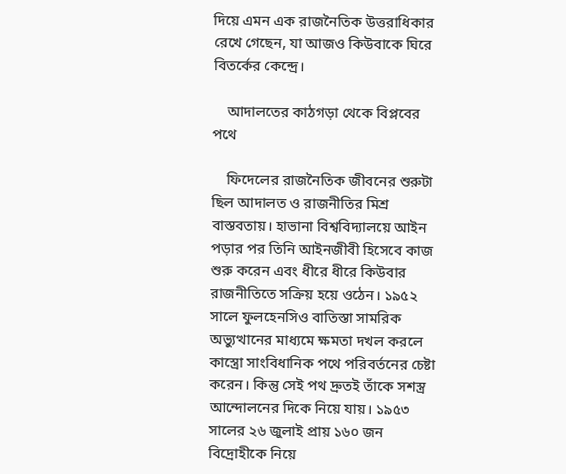দিয়ে এমন এক রাজনৈতিক উত্তরাধিকার রেখে গেছেন, যা আজও কিউবাকে ঘিরে বিতর্কের কেন্দ্রে।

    আদালতের কাঠগড়া থেকে বিপ্লবের পথে

    ফিদেলের রাজনৈতিক জীবনের শুরুটা ছিল আদালত ও রাজনীতির মিশ্র বাস্তবতায়। হাভানা বিশ্ববিদ্যালয়ে আইন পড়ার পর তিনি আইনজীবী হিসেবে কাজ শুরু করেন এবং ধীরে ধীরে কিউবার রাজনীতিতে সক্রিয় হয়ে ওঠেন। ১৯৫২ সালে ফুলহেনসিও বাতিস্তা সামরিক অভ্যুত্থানের মাধ্যমে ক্ষমতা দখল করলে কাস্ত্রো সাংবিধানিক পথে পরিবর্তনের চেষ্টা করেন। কিন্তু সেই পথ দ্রুতই তাঁকে সশস্ত্র আন্দোলনের দিকে নিয়ে যায়। ১৯৫৩ সালের ২৬ জুলাই প্রায় ১৬০ জন বিদ্রোহীকে নিয়ে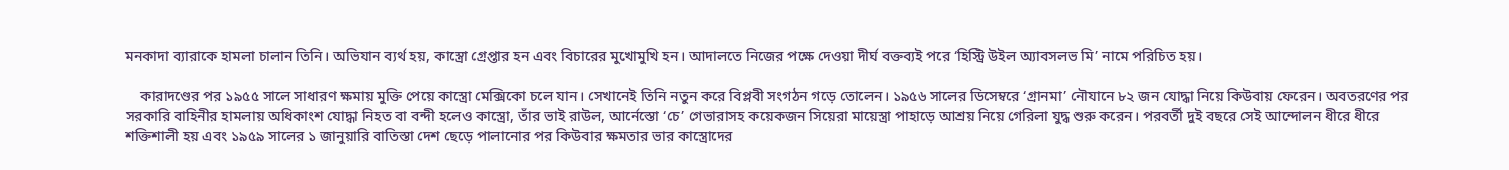মনকাদা ব্যারাকে হামলা চালান তিনি। অভিযান ব্যর্থ হয়, কাস্ত্রো গ্রেপ্তার হন এবং বিচারের মুখোমুখি হন। আদালতে নিজের পক্ষে দেওয়া দীর্ঘ বক্তব্যই পরে ‘হিস্ট্রি উইল অ্যাবসলভ মি’ নামে পরিচিত হয়।

    কারাদণ্ডের পর ১৯৫৫ সালে সাধারণ ক্ষমায় মুক্তি পেয়ে কাস্ত্রো মেক্সিকো চলে যান। সেখানেই তিনি নতুন করে বিপ্লবী সংগঠন গড়ে তোলেন। ১৯৫৬ সালের ডিসেম্বরে ‘গ্রানমা’ নৌযানে ৮২ জন যোদ্ধা নিয়ে কিউবায় ফেরেন। অবতরণের পর সরকারি বাহিনীর হামলায় অধিকাংশ যোদ্ধা নিহত বা বন্দী হলেও কাস্ত্রো, তাঁর ভাই রাউল, আর্নেস্তো ‘চে’ গেভারাসহ কয়েকজন সিয়েরা মায়েস্ত্রা পাহাড়ে আশ্রয় নিয়ে গেরিলা যুদ্ধ শুরু করেন। পরবর্তী দুই বছরে সেই আন্দোলন ধীরে ধীরে শক্তিশালী হয় এবং ১৯৫৯ সালের ১ জানুয়ারি বাতিস্তা দেশ ছেড়ে পালানোর পর কিউবার ক্ষমতার ভার কাস্ত্রোদের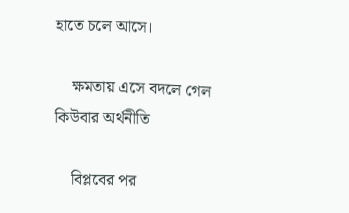হাতে চলে আসে।

    ক্ষমতায় এসে বদলে গেল কিউবার অর্থনীতি

    বিপ্লবের পর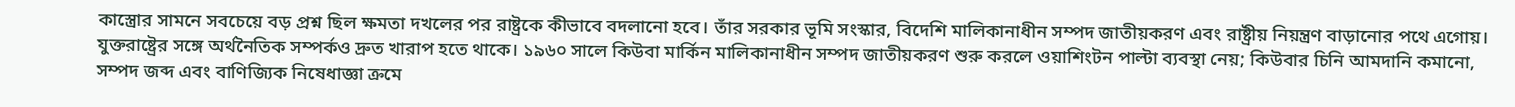কাস্ত্রোর সামনে সবচেয়ে বড় প্রশ্ন ছিল ক্ষমতা দখলের পর রাষ্ট্রকে কীভাবে বদলানো হবে। তাঁর সরকার ভূমি সংস্কার, বিদেশি মালিকানাধীন সম্পদ জাতীয়করণ এবং রাষ্ট্রীয় নিয়ন্ত্রণ বাড়ানোর পথে এগোয়। যুক্তরাষ্ট্রের সঙ্গে অর্থনৈতিক সম্পর্কও দ্রুত খারাপ হতে থাকে। ১৯৬০ সালে কিউবা মার্কিন মালিকানাধীন সম্পদ জাতীয়করণ শুরু করলে ওয়াশিংটন পাল্টা ব্যবস্থা নেয়; কিউবার চিনি আমদানি কমানো, সম্পদ জব্দ এবং বাণিজ্যিক নিষেধাজ্ঞা ক্রমে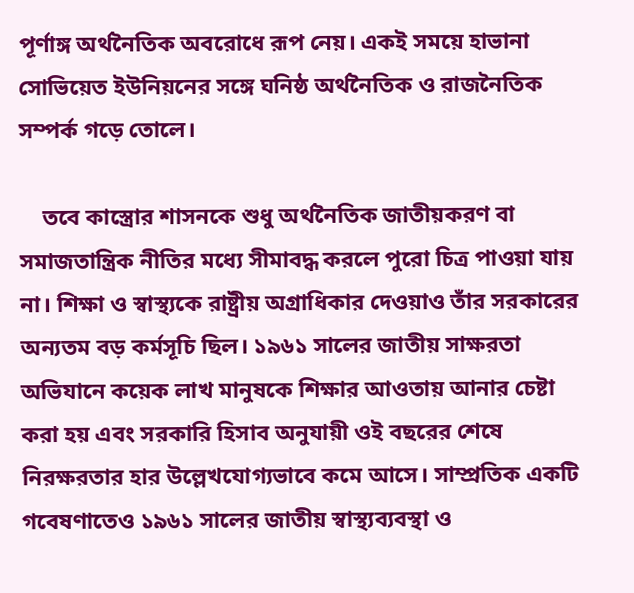পূর্ণাঙ্গ অর্থনৈতিক অবরোধে রূপ নেয়। একই সময়ে হাভানা সোভিয়েত ইউনিয়নের সঙ্গে ঘনিষ্ঠ অর্থনৈতিক ও রাজনৈতিক সম্পর্ক গড়ে তোলে।

    তবে কাস্ত্রোর শাসনকে শুধু অর্থনৈতিক জাতীয়করণ বা সমাজতান্ত্রিক নীতির মধ্যে সীমাবদ্ধ করলে পুরো চিত্র পাওয়া যায় না। শিক্ষা ও স্বাস্থ্যকে রাষ্ট্রীয় অগ্রাধিকার দেওয়াও তাঁর সরকারের অন্যতম বড় কর্মসূচি ছিল। ১৯৬১ সালের জাতীয় সাক্ষরতা অভিযানে কয়েক লাখ মানুষকে শিক্ষার আওতায় আনার চেষ্টা করা হয় এবং সরকারি হিসাব অনুযায়ী ওই বছরের শেষে নিরক্ষরতার হার উল্লেখযোগ্যভাবে কমে আসে। সাম্প্রতিক একটি গবেষণাতেও ১৯৬১ সালের জাতীয় স্বাস্থ্যব্যবস্থা ও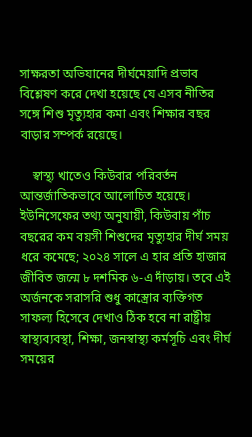সাক্ষরতা অভিযানের দীর্ঘমেয়াদি প্রভাব বিশ্লেষণ করে দেখা হয়েছে যে এসব নীতির সঙ্গে শিশু মৃত্যুহার কমা এবং শিক্ষার বছর বাড়ার সম্পর্ক রয়েছে।

    স্বাস্থ্য খাতেও কিউবার পরিবর্তন আন্তর্জাতিকভাবে আলোচিত হয়েছে। ইউনিসেফের তথ্য অনুযায়ী, কিউবায় পাঁচ বছরের কম বয়সী শিশুদের মৃত্যুহার দীর্ঘ সময় ধরে কমেছে; ২০২৪ সালে এ হার প্রতি হাজার জীবিত জন্মে ৮ দশমিক ৬-এ দাঁড়ায়। তবে এই অর্জনকে সরাসরি শুধু কাস্ত্রোর ব্যক্তিগত সাফল্য হিসেবে দেখাও ঠিক হবে না রাষ্ট্রীয় স্বাস্থ্যব্যবস্থা, শিক্ষা, জনস্বাস্থ্য কর্মসূচি এবং দীর্ঘ সময়ের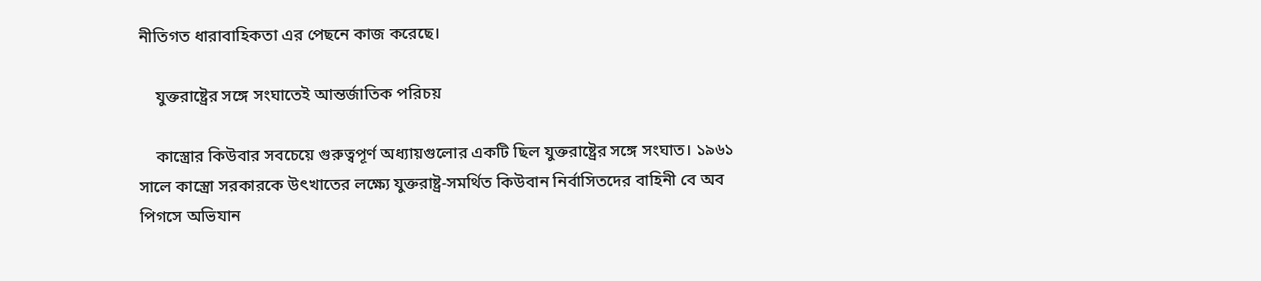নীতিগত ধারাবাহিকতা এর পেছনে কাজ করেছে।

    যুক্তরাষ্ট্রের সঙ্গে সংঘাতেই আন্তর্জাতিক পরিচয়

    কাস্ত্রোর কিউবার সবচেয়ে গুরুত্বপূর্ণ অধ্যায়গুলোর একটি ছিল যুক্তরাষ্ট্রের সঙ্গে সংঘাত। ১৯৬১ সালে কাস্ত্রো সরকারকে উৎখাতের লক্ষ্যে যুক্তরাষ্ট্র-সমর্থিত কিউবান নির্বাসিতদের বাহিনী বে অব পিগসে অভিযান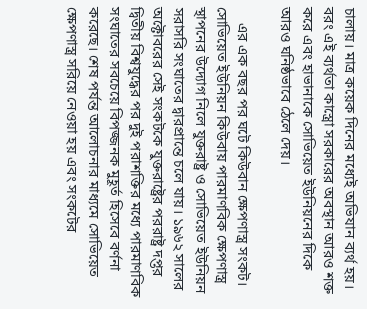চালায়। মাত্র কয়েক দিনের মধ্যেই অভিযান ব্যর্থ হয়। বরং এই ব্যর্থতা কাস্ত্রো সরকারের অবস্থান আরও শক্ত করে এবং হাভানাকে সোভিয়েত ইউনিয়নের দিকে আরও ঘনিষ্ঠভাবে ঠেলে দেয়।

    এর এক বছর পর ঘটে কিউবান ক্ষেপণাস্ত্র সংকট। সোভিয়েত ইউনিয়ন কিউবায় পারমাণবিক ক্ষেপণাস্ত্র স্থাপনের উদ্যোগ নিলে যুক্তরাষ্ট্র ও সোভিয়েত ইউনিয়ন সরাসরি সংঘাতের দ্বারপ্রান্তে চলে যায়। ১৯৬২ সালের অক্টোবরের সেই সংকটকে যুক্তরাষ্ট্রের পররাষ্ট্র দপ্তর দ্বিতীয় বিশ্বযুদ্ধের পর দুই পরাশক্তির মধ্যে পারমাণবিক সংঘাতের সবচেয়ে বিপজ্জনক মুহূর্ত হিসেবে বর্ণনা করেছে। শেষ পর্যন্ত আলোচনার মাধ্যমে সোভিয়েত ক্ষেপণাস্ত্র সরিয়ে নেওয়া হয় এবং সংকটের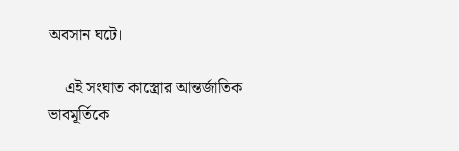অবসান ঘটে।

    এই সংঘাত কাস্ত্রোর আন্তর্জাতিক ভাবমূর্তিকে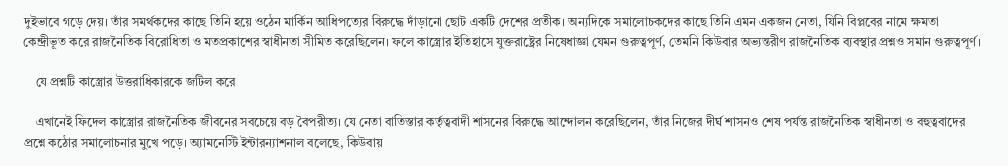দুইভাবে গড়ে দেয়। তাঁর সমর্থকদের কাছে তিনি হয়ে ওঠেন মার্কিন আধিপত্যের বিরুদ্ধে দাঁড়ানো ছোট একটি দেশের প্রতীক। অন্যদিকে সমালোচকদের কাছে তিনি এমন একজন নেতা, যিনি বিপ্লবের নামে ক্ষমতা কেন্দ্রীভূত করে রাজনৈতিক বিরোধিতা ও মতপ্রকাশের স্বাধীনতা সীমিত করেছিলেন। ফলে কাস্ত্রোর ইতিহাসে যুক্তরাষ্ট্রের নিষেধাজ্ঞা যেমন গুরুত্বপূর্ণ, তেমনি কিউবার অভ্যন্তরীণ রাজনৈতিক ব্যবস্থার প্রশ্নও সমান গুরুত্বপূর্ণ।

    যে প্রশ্নটি কাস্ত্রোর উত্তরাধিকারকে জটিল করে

    এখানেই ফিদেল কাস্ত্রোর রাজনৈতিক জীবনের সবচেয়ে বড় বৈপরীত্য। যে নেতা বাতিস্তার কর্তৃত্ববাদী শাসনের বিরুদ্ধে আন্দোলন করেছিলেন, তাঁর নিজের দীর্ঘ শাসনও শেষ পর্যন্ত রাজনৈতিক স্বাধীনতা ও বহুত্ববাদের প্রশ্নে কঠোর সমালোচনার মুখে পড়ে। অ্যামনেস্টি ইন্টারন্যাশনাল বলেছে, কিউবায়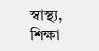স্বাস্থ্য, শিক্ষা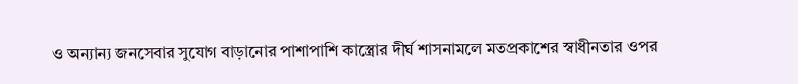ও অন্যান্য জনসেবার সুযোগ বাড়ানোর পাশাপাশি কাস্ত্রোর দীর্ঘ শাসনামলে মতপ্রকাশের স্বাধীনতার ওপর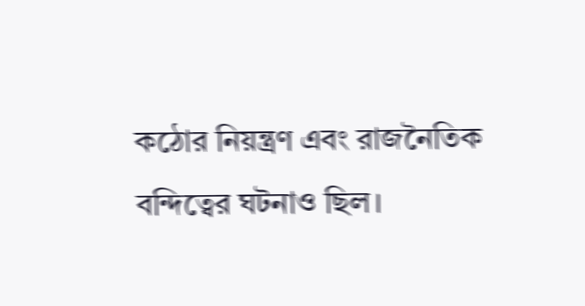কঠোর নিয়ন্ত্রণ এবং রাজনৈতিক বন্দিত্বের ঘটনাও ছিল।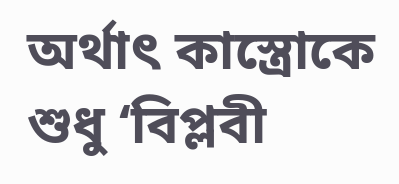অর্থাৎ কাস্ত্রোকে শুধু ‘বিপ্লবী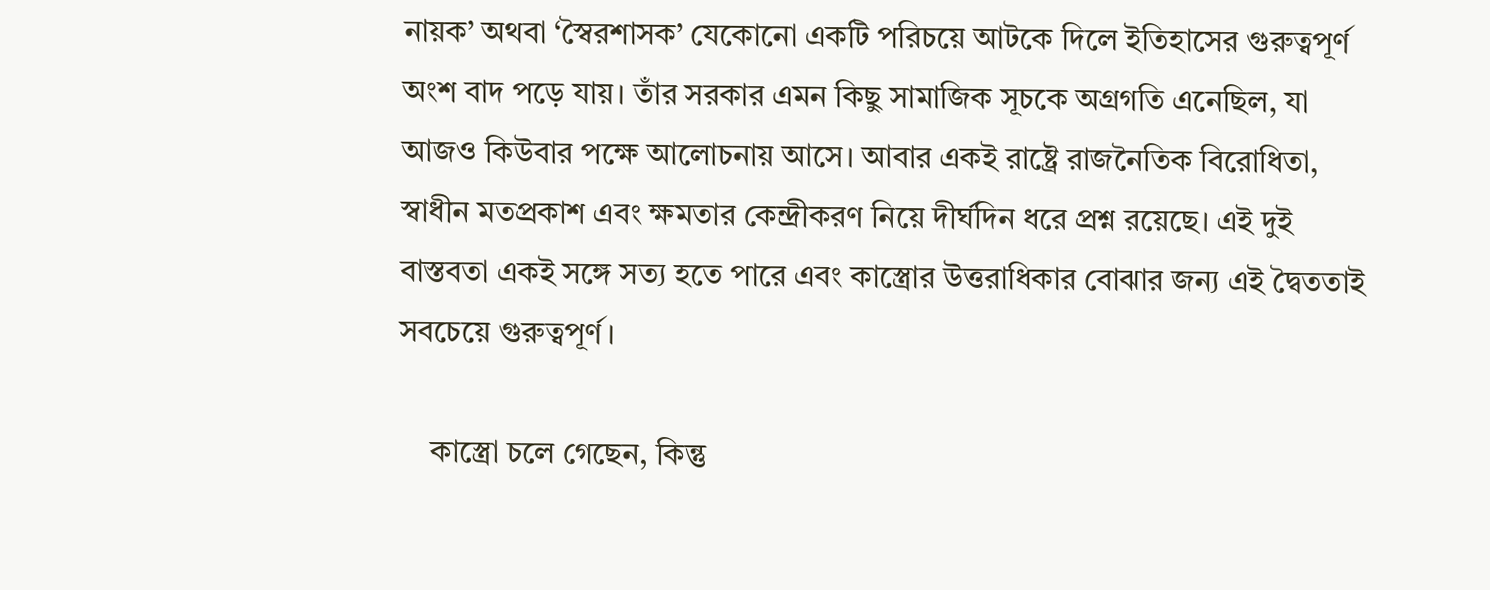নায়ক’ অথবা ‘স্বৈরশাসক’ যেকোনো একটি পরিচয়ে আটকে দিলে ইতিহাসের গুরুত্বপূর্ণ অংশ বাদ পড়ে যায়। তাঁর সরকার এমন কিছু সামাজিক সূচকে অগ্রগতি এনেছিল, যা আজও কিউবার পক্ষে আলোচনায় আসে। আবার একই রাষ্ট্রে রাজনৈতিক বিরোধিতা, স্বাধীন মতপ্রকাশ এবং ক্ষমতার কেন্দ্রীকরণ নিয়ে দীর্ঘদিন ধরে প্রশ্ন রয়েছে। এই দুই বাস্তবতা একই সঙ্গে সত্য হতে পারে এবং কাস্ত্রোর উত্তরাধিকার বোঝার জন্য এই দ্বৈততাই সবচেয়ে গুরুত্বপূর্ণ।

    কাস্ত্রো চলে গেছেন, কিন্তু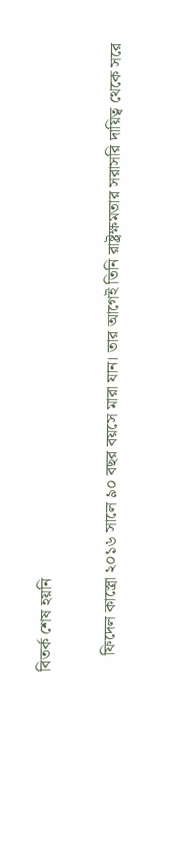বিতর্ক শেষ হয়নি

    ফিদেল কাস্ত্রো ২০১৬ সালে ৯০ বছর বয়সে মারা যান। তার আগেই তিনি রাষ্ট্রক্ষমতার সরাসরি দায়িত্ব থেকে সরে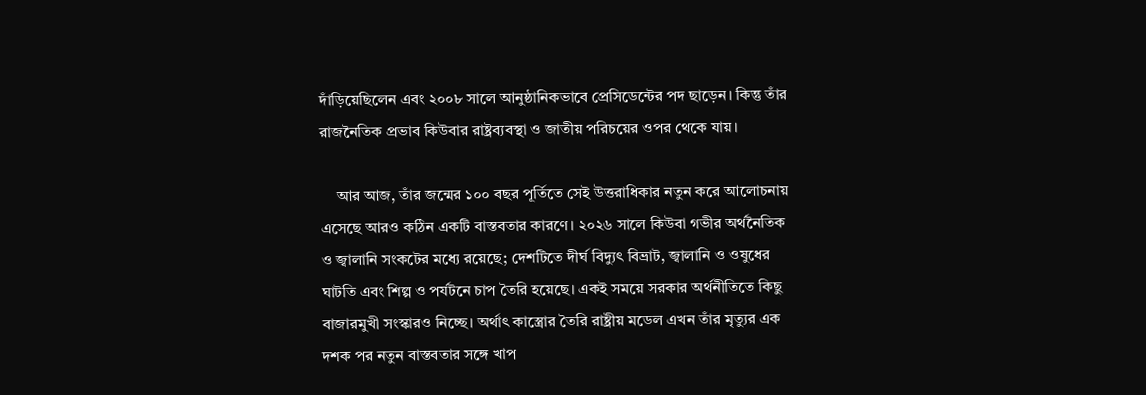দাঁড়িয়েছিলেন এবং ২০০৮ সালে আনুষ্ঠানিকভাবে প্রেসিডেন্টের পদ ছাড়েন। কিন্তু তাঁর রাজনৈতিক প্রভাব কিউবার রাষ্ট্রব্যবস্থা ও জাতীয় পরিচয়ের ওপর থেকে যায়।

    আর আজ, তাঁর জন্মের ১০০ বছর পূর্তিতে সেই উত্তরাধিকার নতুন করে আলোচনায় এসেছে আরও কঠিন একটি বাস্তবতার কারণে। ২০২৬ সালে কিউবা গভীর অর্থনৈতিক ও জ্বালানি সংকটের মধ্যে রয়েছে; দেশটিতে দীর্ঘ বিদ্যুৎ বিভ্রাট, জ্বালানি ও ওষুধের ঘাটতি এবং শিল্প ও পর্যটনে চাপ তৈরি হয়েছে। একই সময়ে সরকার অর্থনীতিতে কিছু বাজারমুখী সংস্কারও নিচ্ছে। অর্থাৎ কাস্ত্রোর তৈরি রাষ্ট্রীয় মডেল এখন তাঁর মৃত্যুর এক দশক পর নতুন বাস্তবতার সঙ্গে খাপ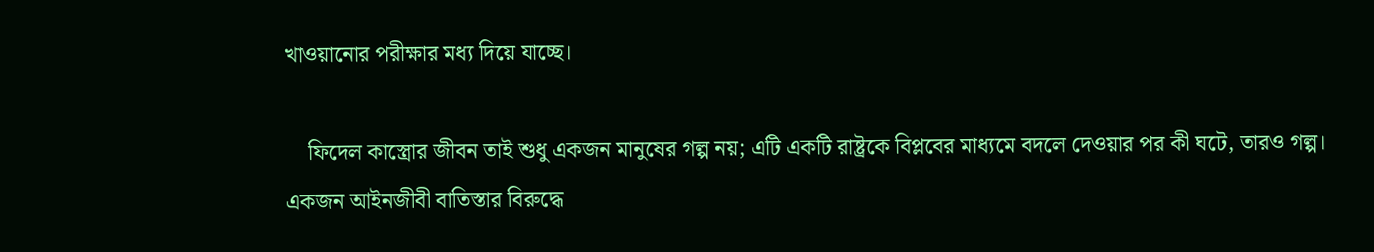খাওয়ানোর পরীক্ষার মধ্য দিয়ে যাচ্ছে।

    ফিদেল কাস্ত্রোর জীবন তাই শুধু একজন মানুষের গল্প নয়; এটি একটি রাষ্ট্রকে বিপ্লবের মাধ্যমে বদলে দেওয়ার পর কী ঘটে, তারও গল্প। একজন আইনজীবী বাতিস্তার বিরুদ্ধে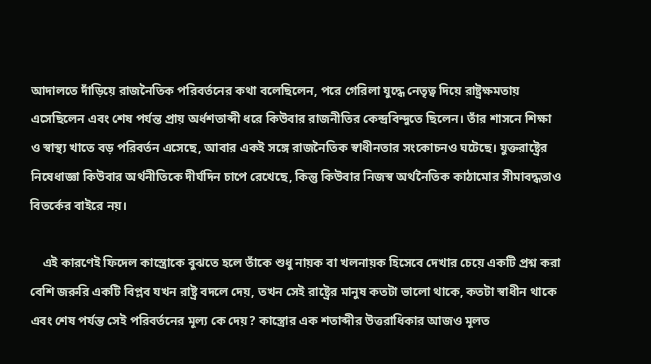আদালতে দাঁড়িয়ে রাজনৈতিক পরিবর্তনের কথা বলেছিলেন, পরে গেরিলা যুদ্ধে নেতৃত্ব দিয়ে রাষ্ট্রক্ষমতায় এসেছিলেন এবং শেষ পর্যন্ত প্রায় অর্ধশতাব্দী ধরে কিউবার রাজনীতির কেন্দ্রবিন্দুতে ছিলেন। তাঁর শাসনে শিক্ষা ও স্বাস্থ্য খাতে বড় পরিবর্তন এসেছে, আবার একই সঙ্গে রাজনৈতিক স্বাধীনতার সংকোচনও ঘটেছে। যুক্তরাষ্ট্রের নিষেধাজ্ঞা কিউবার অর্থনীতিকে দীর্ঘদিন চাপে রেখেছে, কিন্তু কিউবার নিজস্ব অর্থনৈতিক কাঠামোর সীমাবদ্ধতাও বিতর্কের বাইরে নয়।

    এই কারণেই ফিদেল কাস্ত্রোকে বুঝতে হলে তাঁকে শুধু নায়ক বা খলনায়ক হিসেবে দেখার চেয়ে একটি প্রশ্ন করা বেশি জরুরি একটি বিপ্লব যখন রাষ্ট্র বদলে দেয়, তখন সেই রাষ্ট্রের মানুষ কতটা ভালো থাকে, কতটা স্বাধীন থাকে এবং শেষ পর্যন্ত সেই পরিবর্তনের মূল্য কে দেয়? কাস্ত্রোর এক শতাব্দীর উত্তরাধিকার আজও মূলত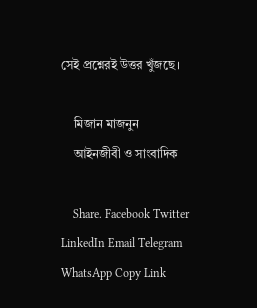সেই প্রশ্নেরই উত্তর খুঁজছে।

    মিজান মাজনুন
    আইনজীবী ও সাংবাদিক

    Share. Facebook Twitter LinkedIn Email Telegram WhatsApp Copy Link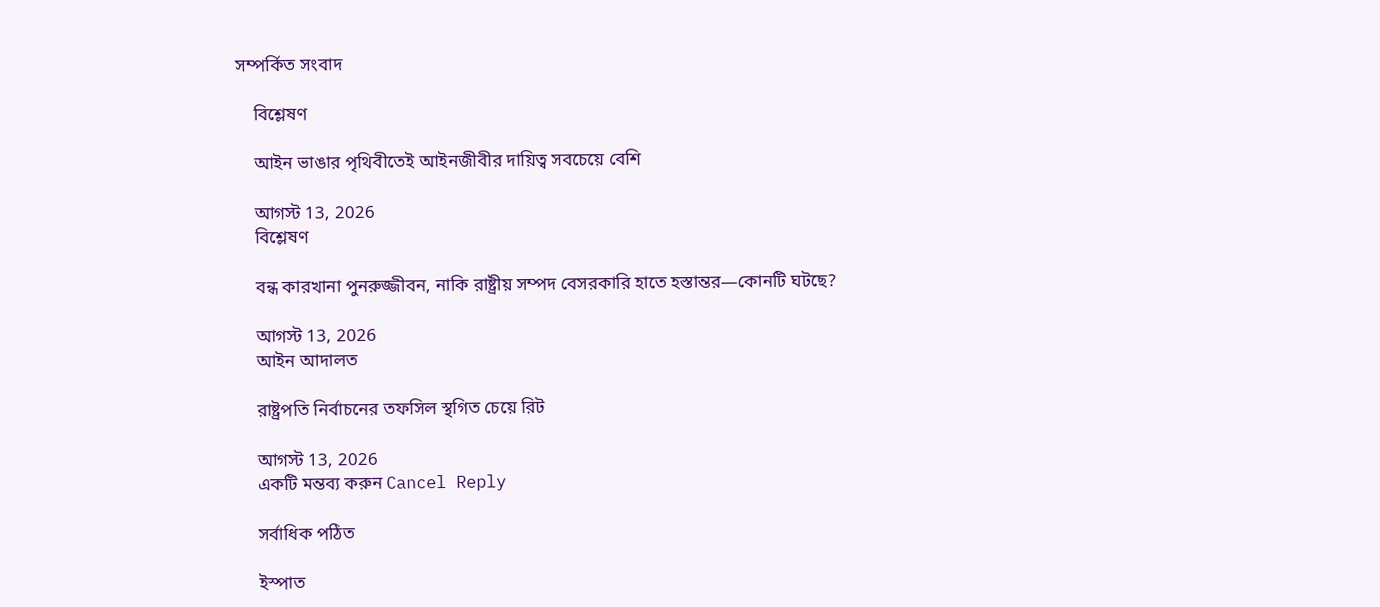সম্পর্কিত সংবাদ

    বিশ্লেষণ

    আইন ভাঙার পৃথিবীতেই আইনজীবীর দায়িত্ব সবচেয়ে বেশি

    আগস্ট 13, 2026
    বিশ্লেষণ

    বন্ধ কারখানা পুনরুজ্জীবন, নাকি রাষ্ট্রীয় সম্পদ বেসরকারি হাতে হস্তান্তর—কোনটি ঘটছে?

    আগস্ট 13, 2026
    আইন আদালত

    রাষ্ট্রপতি নির্বাচনের তফসিল স্থগিত চেয়ে রিট

    আগস্ট 13, 2026
    একটি মন্তব্য করুন Cancel Reply

    সর্বাধিক পঠিত

    ইস্পাত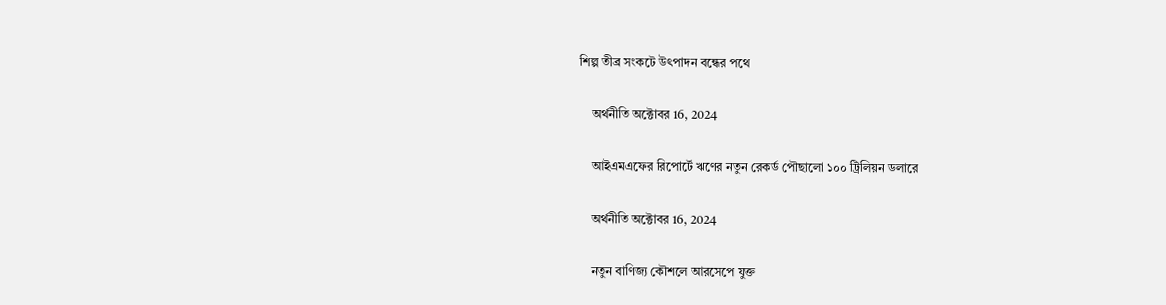শিল্প তীব্র সংকটে উৎপাদন বন্ধের পথে

    অর্থনীতি অক্টোবর 16, 2024

    আইএমএফের রিপোর্টে ঋণের নতুন রেকর্ড পৌছালো ১০০ ট্রিলিয়ন ডলারে

    অর্থনীতি অক্টোবর 16, 2024

    নতুন বাণিজ্য কৌশলে আরসেপে যুক্ত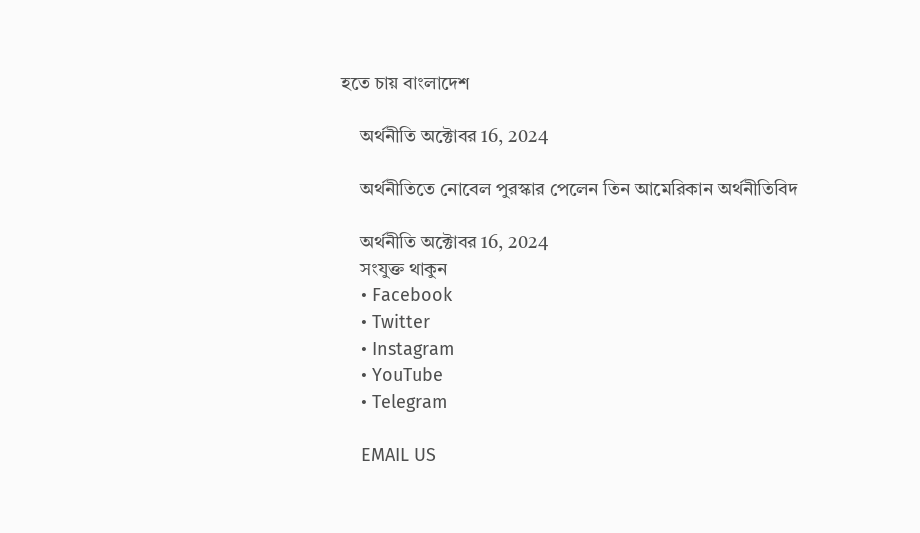হতে চায় বাংলাদেশ

    অর্থনীতি অক্টোবর 16, 2024

    অর্থনীতিতে নোবেল পুরস্কার পেলেন তিন আমেরিকান অর্থনীতিবিদ

    অর্থনীতি অক্টোবর 16, 2024
    সংযুক্ত থাকুন
    • Facebook
    • Twitter
    • Instagram
    • YouTube
    • Telegram

    EMAIL US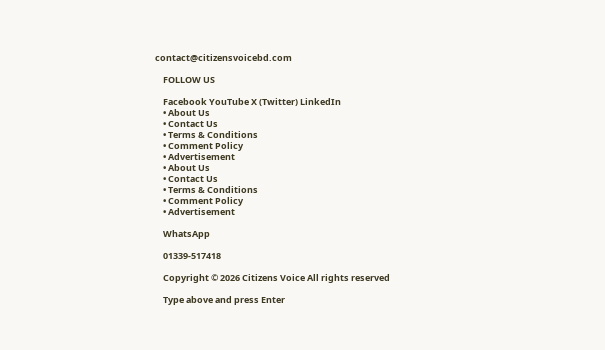contact@citizensvoicebd.com

    FOLLOW US

    Facebook YouTube X (Twitter) LinkedIn
    • About Us
    • Contact Us
    • Terms & Conditions
    • Comment Policy
    • Advertisement
    • About Us
    • Contact Us
    • Terms & Conditions
    • Comment Policy
    • Advertisement

    WhatsApp

    01339-517418

    Copyright © 2026 Citizens Voice All rights reserved

    Type above and press Enter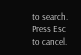to search. Press Esc to cancel.